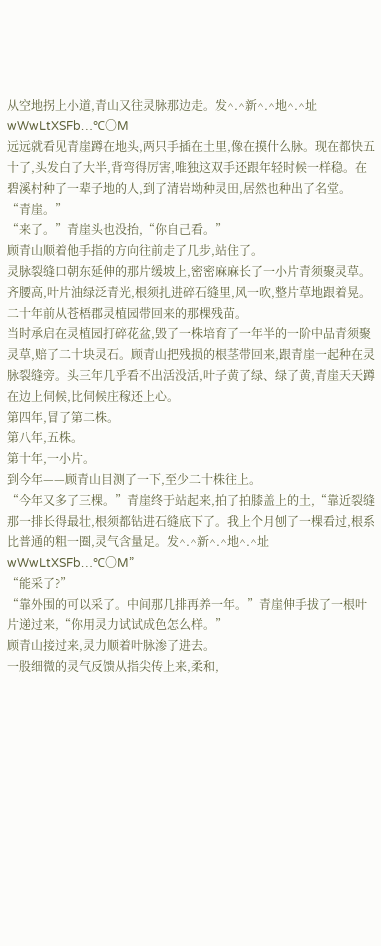从空地拐上小道,青山又往灵脉那边走。发^.^新^.^地^.^址 wWwLtXSFb…℃〇M
远远就看见青崖蹲在地头,两只手插在土里,像在摸什么脉。现在都快五十了,头发白了大半,背弯得厉害,唯独这双手还跟年轻时候一样稳。在碧溪村种了一辈子地的人,到了清岩坳种灵田,居然也种出了名堂。
“青崖。”
“来了。”青崖头也没抬,“你自己看。”
顾青山顺着他手指的方向往前走了几步,站住了。
灵脉裂缝口朝东延伸的那片缓坡上,密密麻麻长了一小片青须聚灵草。齐腰高,叶片油绿泛青光,根须扎进碎石缝里,风一吹,整片草地跟着晃。
二十年前从苍梧郡灵植园带回来的那棵残苗。
当时承启在灵植园打碎花盆,毁了一株培育了一年半的一阶中品青须聚灵草,赔了二十块灵石。顾青山把残损的根茎带回来,跟青崖一起种在灵脉裂缝旁。头三年几乎看不出活没活,叶子黄了绿、绿了黄,青崖天天蹲在边上伺候,比伺候庄稼还上心。
第四年,冒了第二株。
第八年,五株。
第十年,一小片。
到今年——顾青山目测了一下,至少二十株往上。
“今年又多了三棵。”青崖终于站起来,拍了拍膝盖上的土,“靠近裂缝那一排长得最壮,根须都钻进石缝底下了。我上个月刨了一棵看过,根系比普通的粗一圈,灵气含量足。发^.^新^.^地^.^址 wWwLtXSFb…℃〇M”
“能采了?”
“靠外围的可以采了。中间那几排再养一年。”青崖伸手拔了一根叶片递过来,“你用灵力试试成色怎么样。”
顾青山接过来,灵力顺着叶脉渗了进去。
一股细微的灵气反馈从指尖传上来,柔和,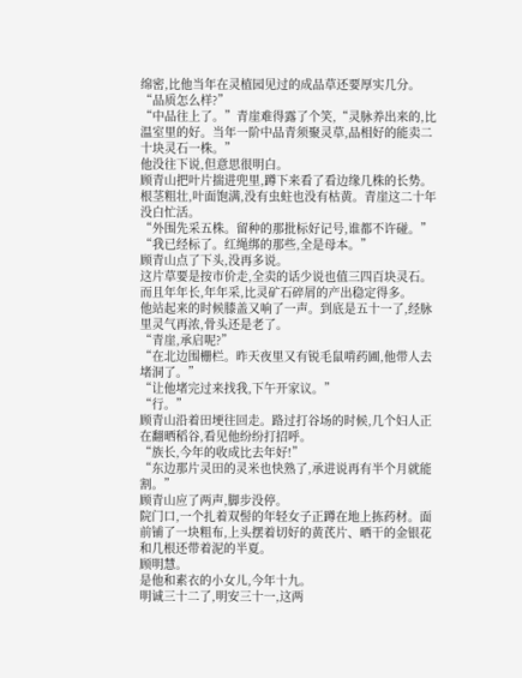绵密,比他当年在灵植园见过的成品草还要厚实几分。
“品质怎么样?”
“中品往上了。”青崖难得露了个笑,“灵脉养出来的,比温室里的好。当年一阶中品青须聚灵草,品相好的能卖二十块灵石一株。”
他没往下说,但意思很明白。
顾青山把叶片揣进兜里,蹲下来看了看边缘几株的长势。根茎粗壮,叶面饱满,没有虫蛀也没有枯黄。青崖这二十年没白忙活。
“外围先采五株。留种的那批标好记号,谁都不许碰。”
“我已经标了。红绳绑的那些,全是母本。”
顾青山点了下头,没再多说。
这片草要是按市价走,全卖的话少说也值三四百块灵石。而且年年长,年年采,比灵矿石碎屑的产出稳定得多。
他站起来的时候膝盖又响了一声。到底是五十一了,经脉里灵气再浓,骨头还是老了。
“青崖,承启呢?”
“在北边围栅栏。昨天夜里又有锐毛鼠啃药圃,他带人去堵洞了。”
“让他堵完过来找我,下午开家议。”
“行。”
顾青山沿着田埂往回走。路过打谷场的时候,几个妇人正在翻晒稻谷,看见他纷纷打招呼。
“族长,今年的收成比去年好!”
“东边那片灵田的灵米也快熟了,承进说再有半个月就能割。”
顾青山应了两声,脚步没停。
院门口,一个扎着双髻的年轻女子正蹲在地上拣药材。面前铺了一块粗布,上头摆着切好的黄芪片、晒干的金银花和几根还带着泥的半夏。
顾明慧。
是他和素衣的小女儿,今年十九。
明诚三十二了,明安三十一,这两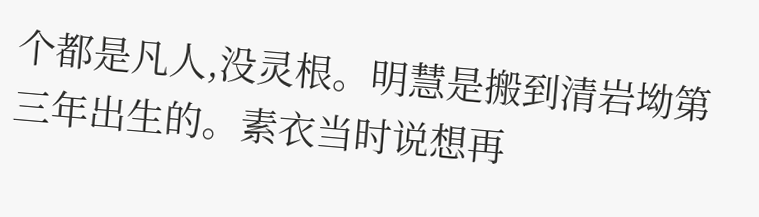个都是凡人,没灵根。明慧是搬到清岩坳第三年出生的。素衣当时说想再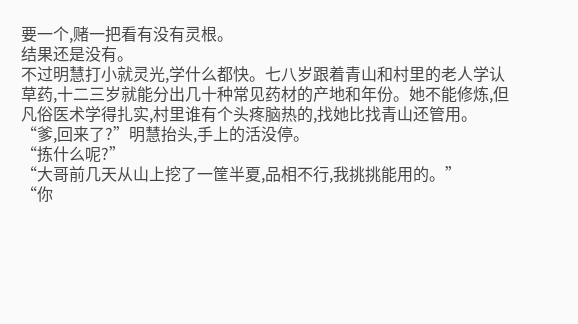要一个,赌一把看有没有灵根。
结果还是没有。
不过明慧打小就灵光,学什么都快。七八岁跟着青山和村里的老人学认草药,十二三岁就能分出几十种常见药材的产地和年份。她不能修炼,但凡俗医术学得扎实,村里谁有个头疼脑热的,找她比找青山还管用。
“爹,回来了?”明慧抬头,手上的活没停。
“拣什么呢?”
“大哥前几天从山上挖了一筐半夏,品相不行,我挑挑能用的。”
“你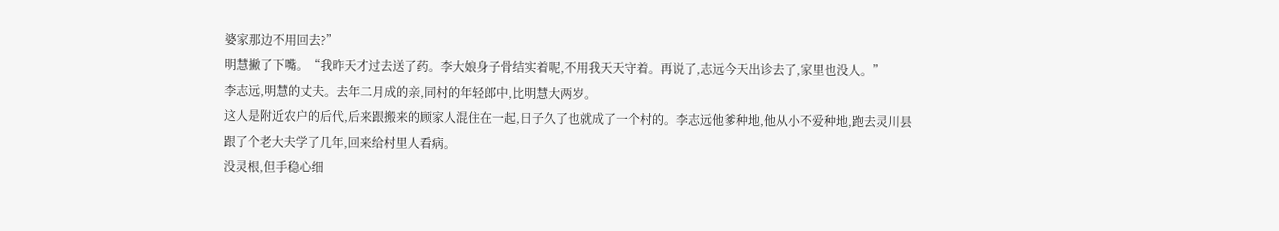婆家那边不用回去?”
明慧撇了下嘴。“我昨天才过去送了药。李大娘身子骨结实着呢,不用我天天守着。再说了,志远今天出诊去了,家里也没人。”
李志远,明慧的丈夫。去年二月成的亲,同村的年轻郎中,比明慧大两岁。
这人是附近农户的后代,后来跟搬来的顾家人混住在一起,日子久了也就成了一个村的。李志远他爹种地,他从小不爱种地,跑去灵川县跟了个老大夫学了几年,回来给村里人看病。
没灵根,但手稳心细